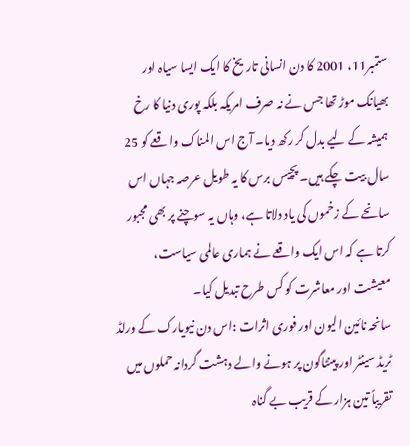ستمبر11، 2001 کا دن انسانی تاریخ کا ایک ایسا سیاہ اور بھیانک موڑ تھا جس نے نہ صرف امریکہ بلکہ پوری دنیا کا رخ ہمیشہ کے لیے بدل کر رکھ دیا۔ آج اس المناک واقعے کو 25 سال بیت چکے ہیں۔ پچیس برس کا یہ طویل عرصہ جہاں اس سانحے کے زخموں کی یاد دلاتا ہے، وہاں یہ سوچنے پر بھی مجبور کرتا ہے کہ اس ایک واقعے نے ہماری عالمی سیاست، معیشت اور معاشرت کو کس طرح تبدیل کیا۔
سانحہ نائین الیون اور فوری اثرات :اس دن نیویارک کے ورلڈ ٹریڈ سینٹر اور پینٹاگون پر ہونے والے دہشت گردانہ حملوں میں تقریباً تین ہزار کے قریب بے گناہ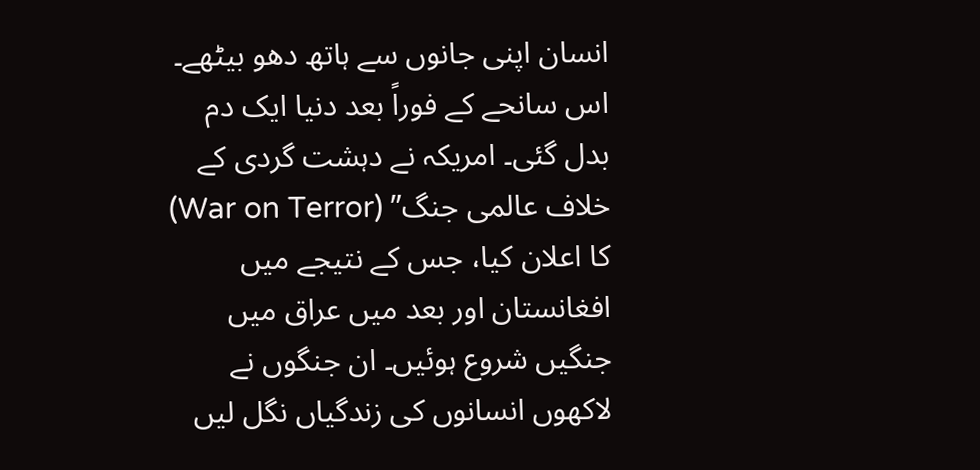انسان اپنی جانوں سے ہاتھ دھو بیٹھے۔ اس سانحے کے فوراً بعد دنیا ایک دم بدل گئی۔ امریکہ نے دہشت گردی کے خلاف عالمی جنگ” (War on Terror) کا اعلان کیا، جس کے نتیجے میں افغانستان اور بعد میں عراق میں جنگیں شروع ہوئیں۔ ان جنگوں نے لاکھوں انسانوں کی زندگیاں نگل لیں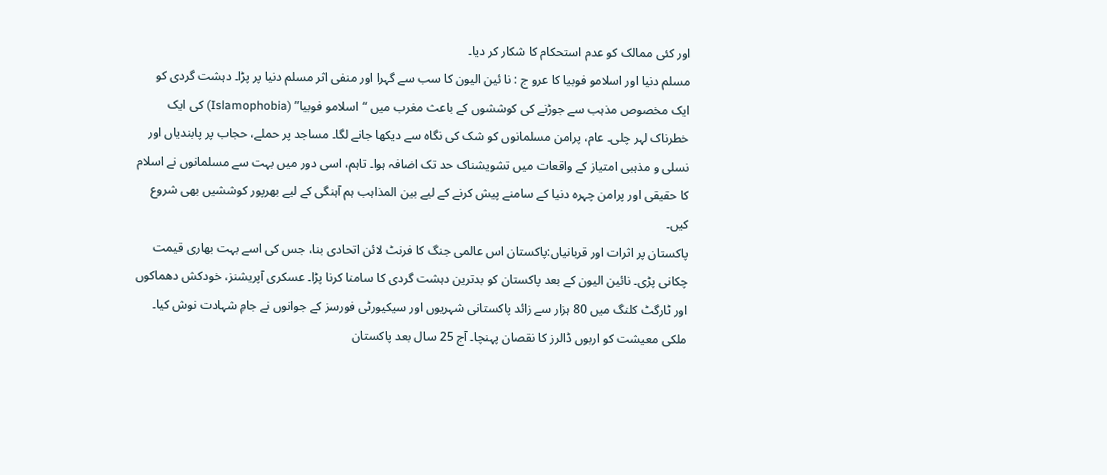اور کئی ممالک کو عدم استحکام کا شکار کر دیا۔
مسلم دنیا اور اسلامو فوبیا کا عرو ج : نا ئین الیون کا سب سے گہرا اور منفی اثر مسلم دنیا پر پڑا۔ دہشت گردی کو ایک مخصوص مذہب سے جوڑنے کی کوششوں کے باعث مغرب میں “اسلامو فوبیا” (Islamophobia) کی ایک خطرناک لہر چلی۔ عام، پرامن مسلمانوں کو شک کی نگاہ سے دیکھا جانے لگا۔ مساجد پر حملے، حجاب پر پابندیاں اور نسلی و مذہبی امتیاز کے واقعات میں تشویشناک حد تک اضافہ ہوا۔ تاہم، اسی دور میں بہت سے مسلمانوں نے اسلام کا حقیقی اور پرامن چہرہ دنیا کے سامنے پیش کرنے کے لیے بین المذاہب ہم آہنگی کے لیے بھرپور کوششیں بھی شروع کیں۔
پاکستان پر اثرات اور قربانیاں:پاکستان اس عالمی جنگ کا فرنٹ لائن اتحادی بنا، جس کی اسے بہت بھاری قیمت چکانی پڑی۔ نائین الیون کے بعد پاکستان کو بدترین دہشت گردی کا سامنا کرنا پڑا۔ عسکری آپریشنز، خودکش دھماکوں اور ٹارگٹ کلنگ میں 80 ہزار سے زائد پاکستانی شہریوں اور سیکیورٹی فورسز کے جوانوں نے جامِ شہادت نوش کیا۔ ملکی معیشت کو اربوں ڈالرز کا نقصان پہنچا۔ آج 25 سال بعد پاکستان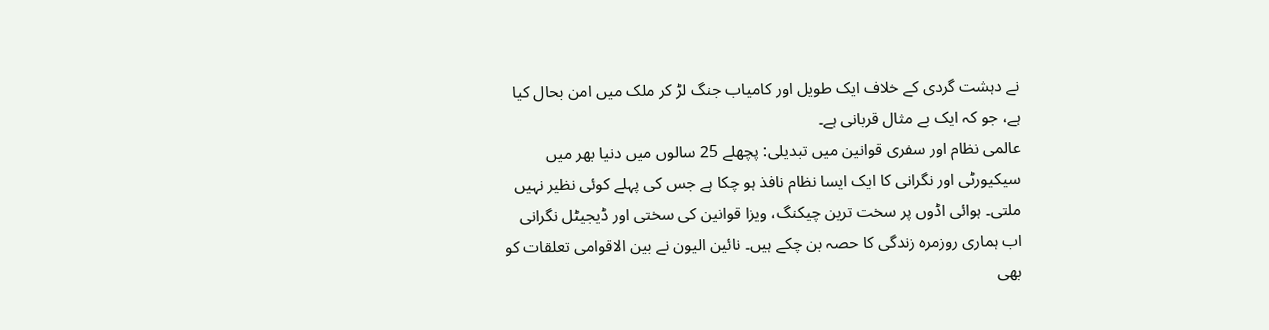نے دہشت گردی کے خلاف ایک طویل اور کامیاب جنگ لڑ کر ملک میں امن بحال کیا ہے، جو کہ ایک بے مثال قربانی ہے۔
عالمی نظام اور سفری قوانین میں تبدیلی: پچھلے 25 سالوں میں دنیا بھر میں سیکیورٹی اور نگرانی کا ایک ایسا نظام نافذ ہو چکا ہے جس کی پہلے کوئی نظیر نہیں ملتی۔ ہوائی اڈوں پر سخت ترین چیکنگ، ویزا قوانین کی سختی اور ڈیجیٹل نگرانی اب ہماری روزمرہ زندگی کا حصہ بن چکے ہیں۔ نائین الیون نے بین الاقوامی تعلقات کو بھی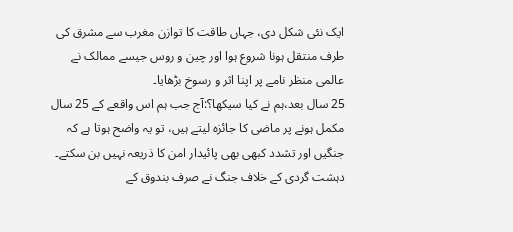ایک نئی شکل دی، جہاں طاقت کا توازن مغرب سے مشرق کی طرف منتقل ہونا شروع ہوا اور چین و روس جیسے ممالک نے عالمی منظر نامے پر اپنا اثر و رسوخ بڑھایا۔
25 سال بعد،ہم نے کیا سیکھا؟:آج جب ہم اس واقعے کے 25 سال مکمل ہونے پر ماضی کا جائزہ لیتے ہیں، تو یہ واضح ہوتا ہے کہ جنگیں اور تشدد کبھی بھی پائیدار امن کا ذریعہ نہیں بن سکتے۔ دہشت گردی کے خلاف جنگ نے صرف بندوق کے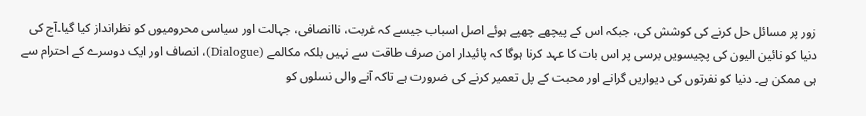زور پر مسائل حل کرنے کی کوشش کی، جبکہ اس کے پیچھے چھپے ہوئے اصل اسباب جیسے کہ غربت، ناانصافی، جہالت اور سیاسی محرومیوں کو نظرانداز کیا گیا۔آج کی دنیا کو نائین الیون کی پچیسویں برسی پر اس بات کا عہد کرنا ہوگا کہ پائیدار امن صرف طاقت سے نہیں بلکہ مکالمے (Dialogue)، انصاف اور ایک دوسرے کے احترام سے ہی ممکن ہے۔ دنیا کو نفرتوں کی دیواریں گرانے اور محبت کے پل تعمیر کرنے کی ضرورت ہے تاکہ آنے والی نسلوں کو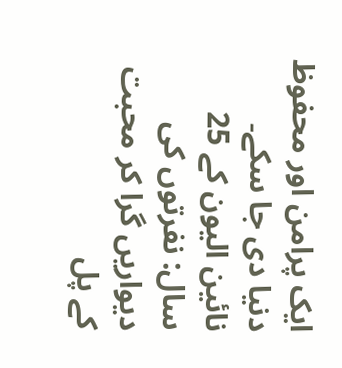ایک پرامن اور محفوظ دنیا دی جا سکے۔
نائین الیون کے 25 سال: نفرتوں کی دیواریں گرا کر محبت کے پل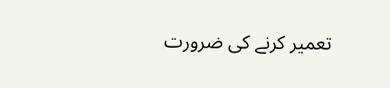تعمیر کرنے کی ضرورت